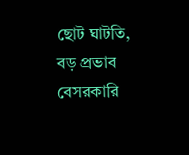ছোট ঘাটতি, বড় প্রভাব
বেসরকারি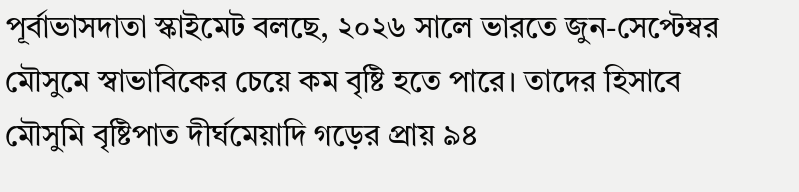পূর্বাভাসদাতা স্কাইমেট বলছে, ২০২৬ সালে ভারতে জুন-সেপ্টেম্বর মৌসুমে স্বাভাবিকের চেয়ে কম বৃষ্টি হতে পারে। তাদের হিসাবে মৌসুমি বৃষ্টিপাত দীর্ঘমেয়াদি গড়ের প্রায় ৯৪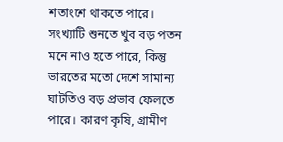শতাংশে থাকতে পারে। সংখ্যাটি শুনতে খুব বড় পতন মনে নাও হতে পারে, কিন্তু ভারতের মতো দেশে সামান্য ঘাটতিও বড় প্রভাব ফেলতে পারে। কারণ কৃষি, গ্রামীণ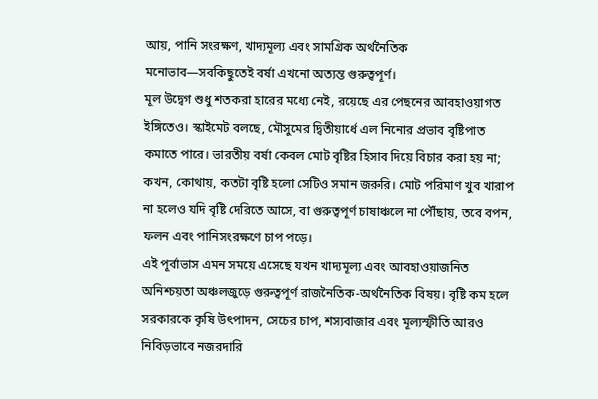আয়, পানি সংরক্ষণ, খাদ্যমূল্য এবং সামগ্রিক অর্থনৈতিক মনোভাব—সবকিছুতেই বর্ষা এখনো অত্যন্ত গুরুত্বপূর্ণ।
মূল উদ্বেগ শুধু শতকরা হারের মধ্যে নেই, রয়েছে এর পেছনের আবহাওয়াগত ইঙ্গিতেও। স্কাইমেট বলছে, মৌসুমের দ্বিতীয়ার্ধে এল নিনোর প্রভাব বৃষ্টিপাত কমাতে পারে। ভারতীয় বর্ষা কেবল মোট বৃষ্টির হিসাব দিয়ে বিচার করা হয় না; কখন, কোথায়, কতটা বৃষ্টি হলো সেটিও সমান জরুরি। মোট পরিমাণ খুব খারাপ না হলেও যদি বৃষ্টি দেরিতে আসে, বা গুরুত্বপূর্ণ চাষাঞ্চলে না পৌঁছায়, তবে বপন, ফলন এবং পানিসংরক্ষণে চাপ পড়ে।
এই পূর্বাভাস এমন সময়ে এসেছে যখন খাদ্যমূল্য এবং আবহাওয়াজনিত অনিশ্চয়তা অঞ্চলজুড়ে গুরুত্বপূর্ণ রাজনৈতিক-অর্থনৈতিক বিষয়। বৃষ্টি কম হলে সরকারকে কৃষি উৎপাদন, সেচের চাপ, শস্যবাজার এবং মূল্যস্ফীতি আরও নিবিড়ভাবে নজরদারি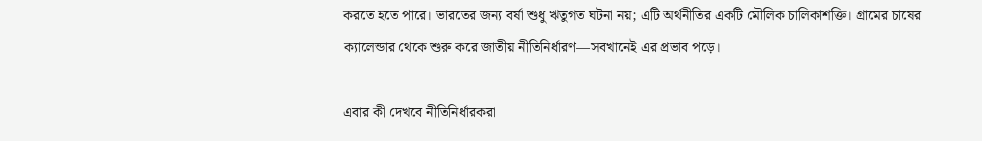করতে হতে পারে। ভারতের জন্য বর্ষা শুধু ঋতুগত ঘটনা নয়; এটি অর্থনীতির একটি মৌলিক চালিকাশক্তি। গ্রামের চাষের ক্যালেন্ডার থেকে শুরু করে জাতীয় নীতিনির্ধারণ—সবখানেই এর প্রভাব পড়ে।

এবার কী দেখবে নীতিনির্ধারকরা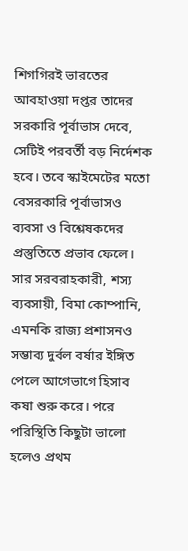শিগগিরই ভারতের আবহাওয়া দপ্তর তাদের সরকারি পূর্বাভাস দেবে, সেটিই পরবর্তী বড় নির্দেশক হবে। তবে স্কাইমেটের মতো বেসরকারি পূর্বাভাসও ব্যবসা ও বিশ্লেষকদের প্রস্তুতিতে প্রভাব ফেলে। সার সরবরাহকারী, শস্য ব্যবসায়ী, বিমা কোম্পানি, এমনকি রাজ্য প্রশাসনও সম্ভাব্য দুর্বল বর্ষার ইঙ্গিত পেলে আগেভাগে হিসাব কষা শুরু করে। পরে পরিস্থিতি কিছুটা ভালো হলেও প্রথম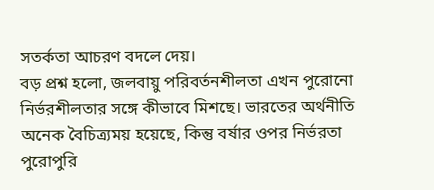সতর্কতা আচরণ বদলে দেয়।
বড় প্রশ্ন হলো, জলবায়ু পরিবর্তনশীলতা এখন পুরোনো নির্ভরশীলতার সঙ্গে কীভাবে মিশছে। ভারতের অর্থনীতি অনেক বৈচিত্র্যময় হয়েছে, কিন্তু বর্ষার ওপর নির্ভরতা পুরোপুরি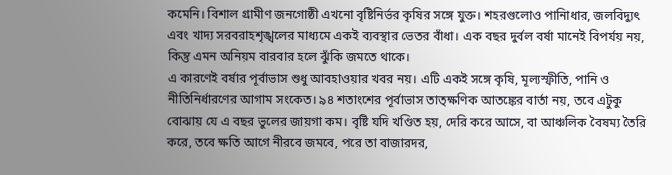কমেনি। বিশাল গ্রামীণ জনগোষ্ঠী এখনো বৃষ্টিনির্ভর কৃষির সঙ্গে যুক্ত। শহরগুলোও পানিাধার, জলবিদ্যুৎ এবং খাদ্য সরবরাহশৃঙ্খলের মাধ্যমে একই ব্যবস্থার ভেতর বাঁধা। এক বছর দুর্বল বর্ষা মানেই বিপর্যয় নয়, কিন্তু এমন অনিয়ম বারবার হলে ঝুঁকি জমতে থাকে।
এ কারণেই বর্ষার পূর্বাভাস শুধু আবহাওয়ার খবর নয়। এটি একই সঙ্গে কৃষি, মূল্যস্ফীতি, পানি ও নীতিনির্ধারণের আগাম সংকেত। ৯৪ শতাংশের পূর্বাভাস তাত্ক্ষণিক আতঙ্কের বার্তা নয়, তবে এটুকু বোঝায় যে এ বছর ভুলের জায়গা কম। বৃষ্টি যদি খণ্ডিত হয়, দেরি করে আসে, বা আঞ্চলিক বৈষম্য তৈরি করে, তবে ক্ষতি আগে নীরবে জমবে, পরে তা বাজারদর,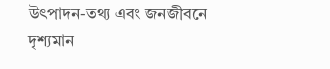উৎপাদন-তথ্য এবং জনজীবনে দৃশ্যমান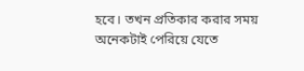হবে। তখন প্রতিকার করার সময় অনেকটাই পেরিয়ে যেতে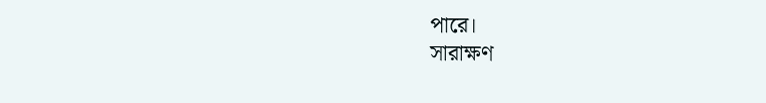পারে।
সারাক্ষণ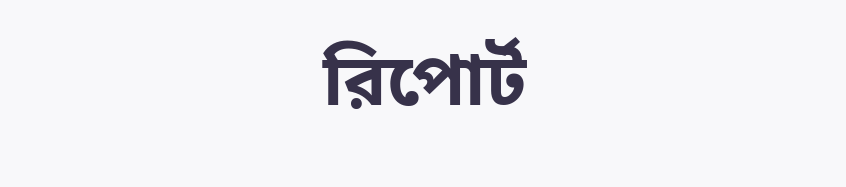রিপোর্ট